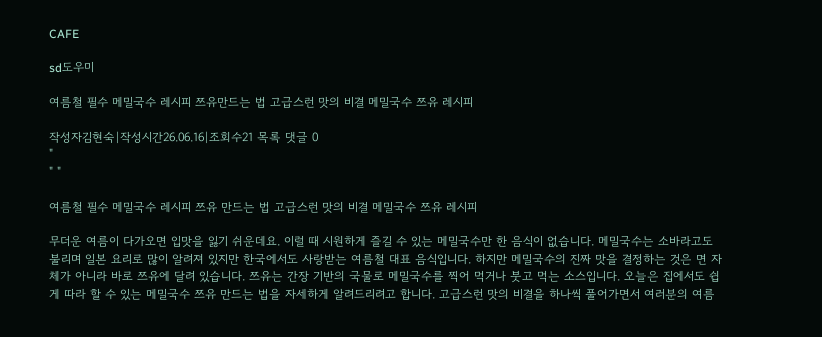CAFE

sd도우미

여름철 필수 메밀국수 레시피 쯔유만드는 법 고급스런 맛의 비결 메밀국수 쯔유 레시피

작성자김현숙|작성시간26.06.16|조회수21 목록 댓글 0
"
" "

여름철 필수 메밀국수 레시피 쯔유 만드는 법 고급스런 맛의 비결 메밀국수 쯔유 레시피

무더운 여름이 다가오면 입맛을 잃기 쉬운데요. 이럴 때 시원하게 즐길 수 있는 메밀국수만 한 음식이 없습니다. 메밀국수는 소바라고도 불리며 일본 요리로 많이 알려져 있지만 한국에서도 사랑받는 여름철 대표 음식입니다. 하지만 메밀국수의 진짜 맛을 결정하는 것은 면 자체가 아니라 바로 쯔유에 달려 있습니다. 쯔유는 간장 기반의 국물로 메밀국수를 찍어 먹거나 붓고 먹는 소스입니다. 오늘은 집에서도 쉽게 따라 할 수 있는 메밀국수 쯔유 만드는 법을 자세하게 알려드리려고 합니다. 고급스런 맛의 비결을 하나씩 풀어가면서 여러분의 여름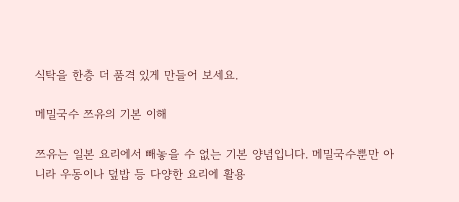식탁을 한층 더 품격 있게 만들어 보세요.

메밀국수 쯔유의 기본 이해

쯔유는 일본 요리에서 빼놓을 수 없는 기본 양념입니다. 메밀국수뿐만 아니라 우동이나 덮밥 등 다양한 요리에 활용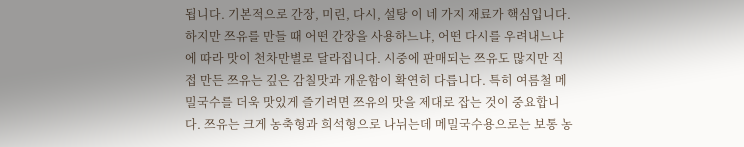됩니다. 기본적으로 간장, 미린, 다시, 설탕 이 네 가지 재료가 핵심입니다. 하지만 쯔유를 만들 때 어떤 간장을 사용하느냐, 어떤 다시를 우려내느냐에 따라 맛이 천차만별로 달라집니다. 시중에 판매되는 쯔유도 많지만 직접 만든 쯔유는 깊은 감칠맛과 개운함이 확연히 다릅니다. 특히 여름철 메밀국수를 더욱 맛있게 즐기려면 쯔유의 맛을 제대로 잡는 것이 중요합니다. 쯔유는 크게 농축형과 희석형으로 나뉘는데 메밀국수용으로는 보통 농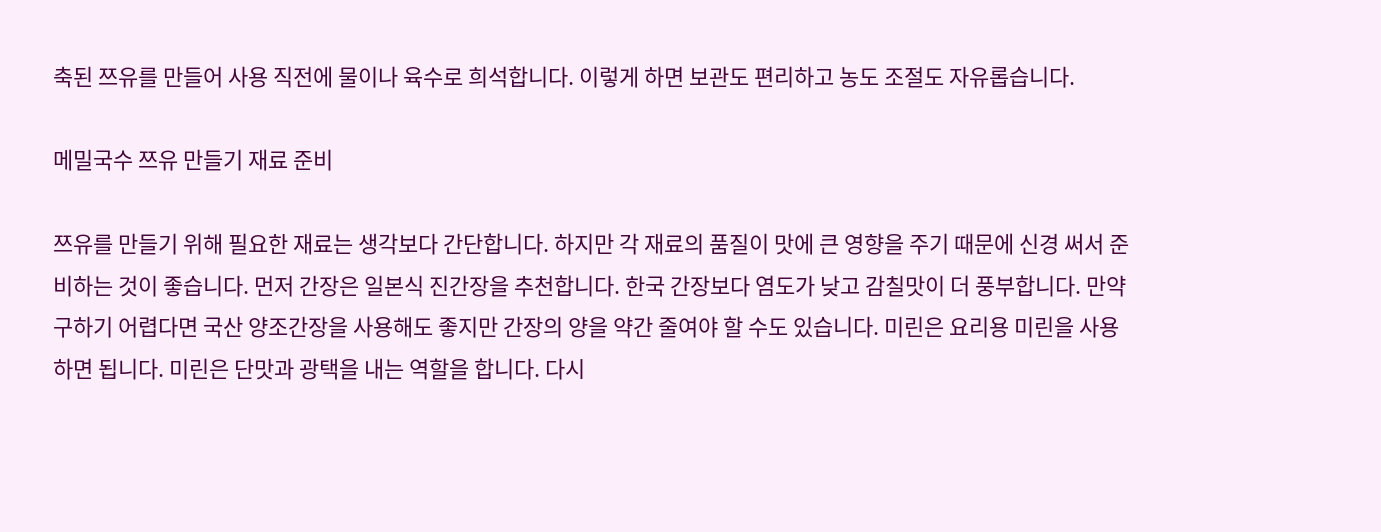축된 쯔유를 만들어 사용 직전에 물이나 육수로 희석합니다. 이렇게 하면 보관도 편리하고 농도 조절도 자유롭습니다.

메밀국수 쯔유 만들기 재료 준비

쯔유를 만들기 위해 필요한 재료는 생각보다 간단합니다. 하지만 각 재료의 품질이 맛에 큰 영향을 주기 때문에 신경 써서 준비하는 것이 좋습니다. 먼저 간장은 일본식 진간장을 추천합니다. 한국 간장보다 염도가 낮고 감칠맛이 더 풍부합니다. 만약 구하기 어렵다면 국산 양조간장을 사용해도 좋지만 간장의 양을 약간 줄여야 할 수도 있습니다. 미린은 요리용 미린을 사용하면 됩니다. 미린은 단맛과 광택을 내는 역할을 합니다. 다시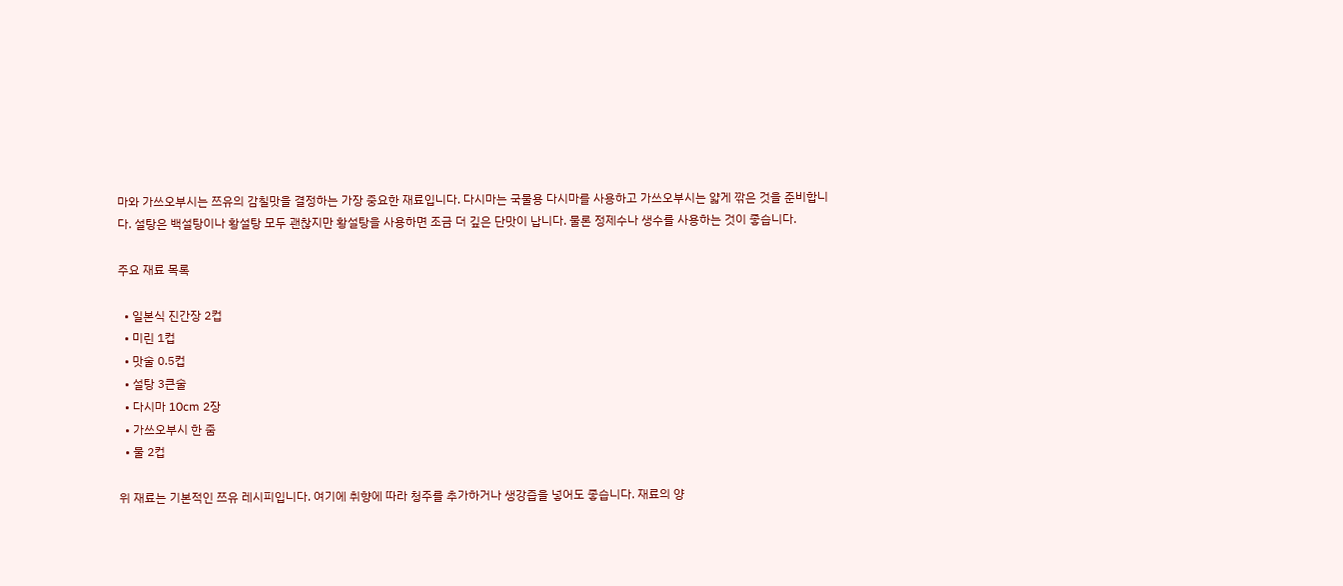마와 가쓰오부시는 쯔유의 감칠맛을 결정하는 가장 중요한 재료입니다. 다시마는 국물용 다시마를 사용하고 가쓰오부시는 얇게 깎은 것을 준비합니다. 설탕은 백설탕이나 황설탕 모두 괜찮지만 황설탕을 사용하면 조금 더 깊은 단맛이 납니다. 물론 정제수나 생수를 사용하는 것이 좋습니다.

주요 재료 목록

  • 일본식 진간장 2컵
  • 미린 1컵
  • 맛술 0.5컵
  • 설탕 3큰술
  • 다시마 10cm 2장
  • 가쓰오부시 한 줌
  • 물 2컵

위 재료는 기본적인 쯔유 레시피입니다. 여기에 취향에 따라 청주를 추가하거나 생강즙을 넣어도 좋습니다. 재료의 양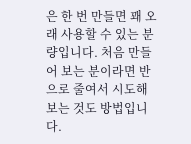은 한 번 만들면 꽤 오래 사용할 수 있는 분량입니다. 처음 만들어 보는 분이라면 반으로 줄여서 시도해 보는 것도 방법입니다.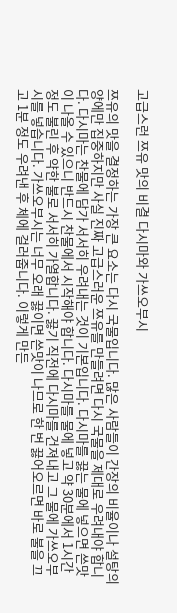고급스런 쯔유 맛의 비결 다시마와 가쓰오부시

쯔유의 맛을 결정하는 가장 큰 요소는 다시 국물입니다. 많은 사람들이 간장의 비율이나 설탕의 양에만 집중하지만 사실 진짜 고급스러운 쯔유를 만들려면 다시 국물을 제대로 우려내야 합니다. 다시마는 찬물에 담가 서서히 우려내는 것이 기본입니다. 다시마를 끓는 물에 넣으면 쓴맛이 나올 수 있으니 반드시 찬물에서 시작해야 합니다. 다시마를 물에 넣고 약 30분에서 1시간 정도 불린 후 약한 불로 서서히 가열합니다. 끓기 직전에 다시마를 건져내고 그 물에 가쓰오부시를 넣습니다. 가쓰오부시는 너무 오래 끓이면 쓴맛이 나므로 한 번 끓어오르면 바로 불을 끄고 1분 정도 우려낸 후 체에 걸러줍니다. 이렇게 만든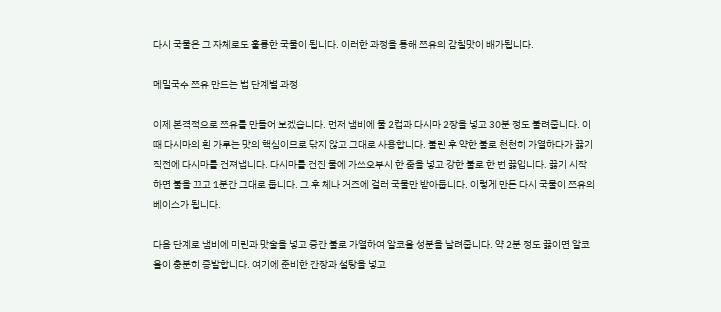다시 국물은 그 자체로도 훌륭한 국물이 됩니다. 이러한 과정을 통해 쯔유의 감칠맛이 배가됩니다.

메밀국수 쯔유 만드는 법 단계별 과정

이제 본격적으로 쯔유를 만들어 보겠습니다. 먼저 냄비에 물 2컵과 다시마 2장을 넣고 30분 정도 불려줍니다. 이때 다시마의 흰 가루는 맛의 핵심이므로 닦지 않고 그대로 사용합니다. 불린 후 약한 불로 천천히 가열하다가 끓기 직전에 다시마를 건져냅니다. 다시마를 건진 물에 가쓰오부시 한 줌을 넣고 강한 불로 한 번 끓입니다. 끓기 시작하면 불을 끄고 1분간 그대로 둡니다. 그 후 체나 거즈에 걸러 국물만 받아둡니다. 이렇게 만든 다시 국물이 쯔유의 베이스가 됩니다.

다음 단계로 냄비에 미린과 맛술을 넣고 중간 불로 가열하여 알코올 성분을 날려줍니다. 약 2분 정도 끓이면 알코올이 충분히 증발합니다. 여기에 준비한 간장과 설탕을 넣고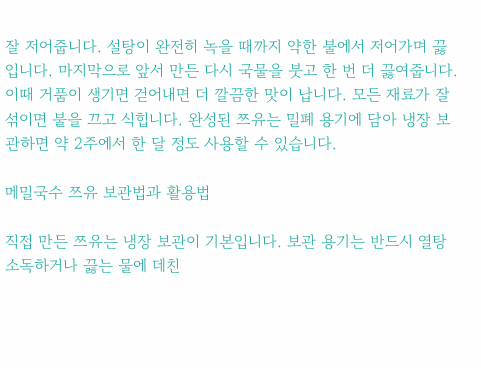잘 저어줍니다. 설탕이 완전히 녹을 때까지 약한 불에서 저어가며 끓입니다. 마지막으로 앞서 만든 다시 국물을 붓고 한 번 더 끓여줍니다. 이때 거품이 생기면 걷어내면 더 깔끔한 맛이 납니다. 모든 재료가 잘 섞이면 불을 끄고 식힙니다. 완성된 쯔유는 밀폐 용기에 담아 냉장 보관하면 약 2주에서 한 달 정도 사용할 수 있습니다.

메밀국수 쯔유 보관법과 활용법

직접 만든 쯔유는 냉장 보관이 기본입니다. 보관 용기는 반드시 열탕 소독하거나 끓는 물에 데친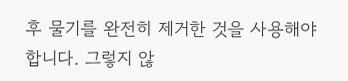후 물기를 완전히 제거한 것을 사용해야 합니다. 그렇지 않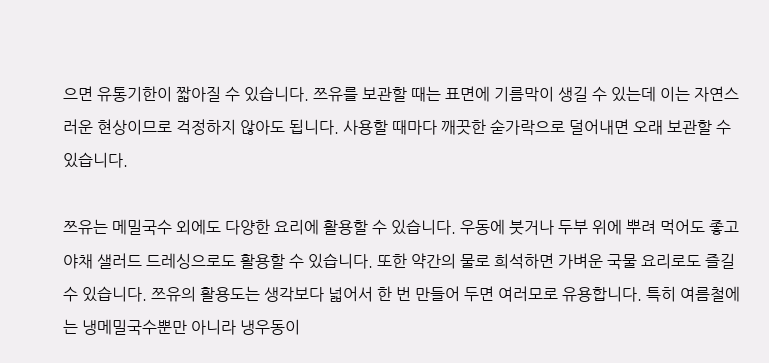으면 유통기한이 짧아질 수 있습니다. 쯔유를 보관할 때는 표면에 기름막이 생길 수 있는데 이는 자연스러운 현상이므로 걱정하지 않아도 됩니다. 사용할 때마다 깨끗한 숟가락으로 덜어내면 오래 보관할 수 있습니다.

쯔유는 메밀국수 외에도 다양한 요리에 활용할 수 있습니다. 우동에 붓거나 두부 위에 뿌려 먹어도 좋고 야채 샐러드 드레싱으로도 활용할 수 있습니다. 또한 약간의 물로 희석하면 가벼운 국물 요리로도 즐길 수 있습니다. 쯔유의 활용도는 생각보다 넓어서 한 번 만들어 두면 여러모로 유용합니다. 특히 여름철에는 냉메밀국수뿐만 아니라 냉우동이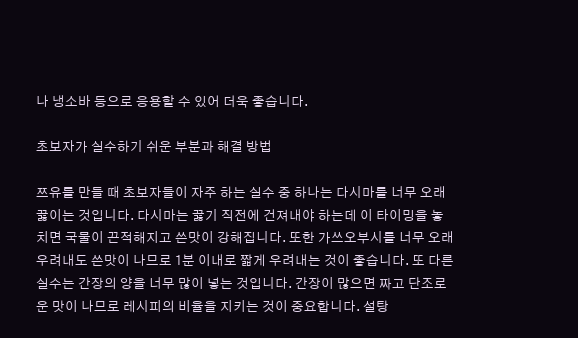나 냉소바 등으로 응용할 수 있어 더욱 좋습니다.

초보자가 실수하기 쉬운 부분과 해결 방법

쯔유를 만들 때 초보자들이 자주 하는 실수 중 하나는 다시마를 너무 오래 끓이는 것입니다. 다시마는 끓기 직전에 건져내야 하는데 이 타이밍을 놓치면 국물이 끈적해지고 쓴맛이 강해집니다. 또한 가쓰오부시를 너무 오래 우려내도 쓴맛이 나므로 1분 이내로 짧게 우려내는 것이 좋습니다. 또 다른 실수는 간장의 양을 너무 많이 넣는 것입니다. 간장이 많으면 짜고 단조로운 맛이 나므로 레시피의 비율을 지키는 것이 중요합니다. 설탕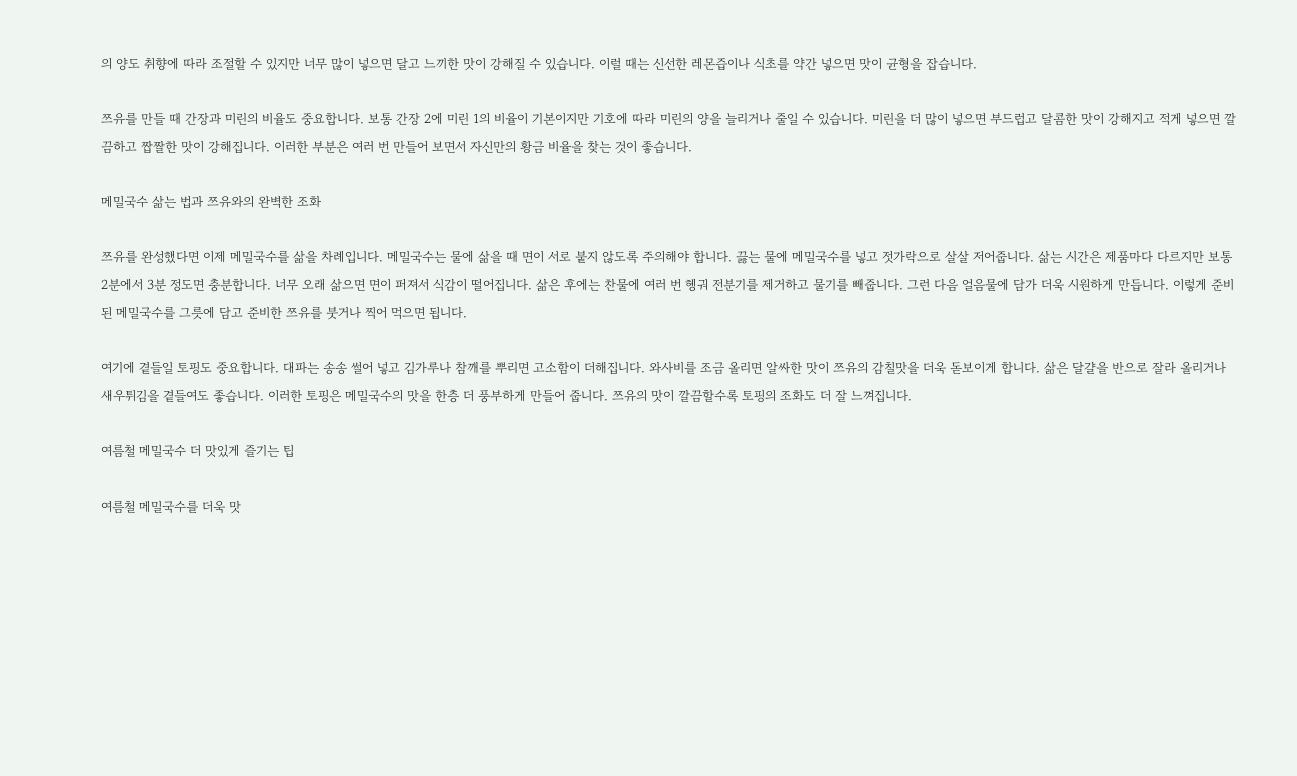의 양도 취향에 따라 조절할 수 있지만 너무 많이 넣으면 달고 느끼한 맛이 강해질 수 있습니다. 이럴 때는 신선한 레몬즙이나 식초를 약간 넣으면 맛이 균형을 잡습니다.

쯔유를 만들 때 간장과 미린의 비율도 중요합니다. 보통 간장 2에 미린 1의 비율이 기본이지만 기호에 따라 미린의 양을 늘리거나 줄일 수 있습니다. 미린을 더 많이 넣으면 부드럽고 달콤한 맛이 강해지고 적게 넣으면 깔끔하고 짭짤한 맛이 강해집니다. 이러한 부분은 여러 번 만들어 보면서 자신만의 황금 비율을 찾는 것이 좋습니다.

메밀국수 삶는 법과 쯔유와의 완벽한 조화

쯔유를 완성했다면 이제 메밀국수를 삶을 차례입니다. 메밀국수는 물에 삶을 때 면이 서로 붙지 않도록 주의해야 합니다. 끓는 물에 메밀국수를 넣고 젓가락으로 살살 저어줍니다. 삶는 시간은 제품마다 다르지만 보통 2분에서 3분 정도면 충분합니다. 너무 오래 삶으면 면이 퍼져서 식감이 떨어집니다. 삶은 후에는 찬물에 여러 번 헹궈 전분기를 제거하고 물기를 빼줍니다. 그런 다음 얼음물에 담가 더욱 시원하게 만듭니다. 이렇게 준비된 메밀국수를 그릇에 담고 준비한 쯔유를 붓거나 찍어 먹으면 됩니다.

여기에 곁들일 토핑도 중요합니다. 대파는 송송 썰어 넣고 김가루나 참깨를 뿌리면 고소함이 더해집니다. 와사비를 조금 올리면 알싸한 맛이 쯔유의 감칠맛을 더욱 돋보이게 합니다. 삶은 달걀을 반으로 잘라 올리거나 새우튀김을 곁들여도 좋습니다. 이러한 토핑은 메밀국수의 맛을 한층 더 풍부하게 만들어 줍니다. 쯔유의 맛이 깔끔할수록 토핑의 조화도 더 잘 느껴집니다.

여름철 메밀국수 더 맛있게 즐기는 팁

여름철 메밀국수를 더욱 맛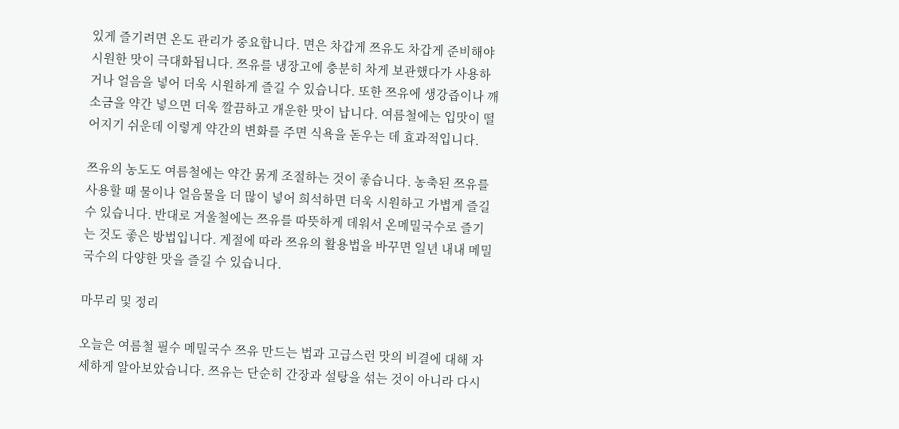있게 즐기려면 온도 관리가 중요합니다. 면은 차갑게 쯔유도 차갑게 준비해야 시원한 맛이 극대화됩니다. 쯔유를 냉장고에 충분히 차게 보관했다가 사용하거나 얼음을 넣어 더욱 시원하게 즐길 수 있습니다. 또한 쯔유에 생강즙이나 깨소금을 약간 넣으면 더욱 깔끔하고 개운한 맛이 납니다. 여름철에는 입맛이 떨어지기 쉬운데 이렇게 약간의 변화를 주면 식욕을 돋우는 데 효과적입니다.

쯔유의 농도도 여름철에는 약간 묽게 조절하는 것이 좋습니다. 농축된 쯔유를 사용할 때 물이나 얼음물을 더 많이 넣어 희석하면 더욱 시원하고 가볍게 즐길 수 있습니다. 반대로 겨울철에는 쯔유를 따뜻하게 데워서 온메밀국수로 즐기는 것도 좋은 방법입니다. 계절에 따라 쯔유의 활용법을 바꾸면 일년 내내 메밀국수의 다양한 맛을 즐길 수 있습니다.

마무리 및 정리

오늘은 여름철 필수 메밀국수 쯔유 만드는 법과 고급스런 맛의 비결에 대해 자세하게 알아보았습니다. 쯔유는 단순히 간장과 설탕을 섞는 것이 아니라 다시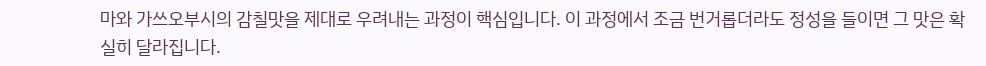마와 가쓰오부시의 감칠맛을 제대로 우려내는 과정이 핵심입니다. 이 과정에서 조금 번거롭더라도 정성을 들이면 그 맛은 확실히 달라집니다.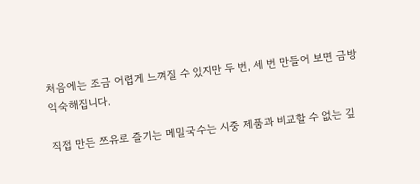처음에는 조금 어렵게 느껴질 수 있지만 두 번, 세 번 만들어 보면 금방 익숙해집니다.

직접 만든 쯔유로 즐기는 메밀국수는 시중 제품과 비교할 수 없는 깊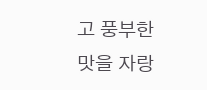고 풍부한 맛을 자랑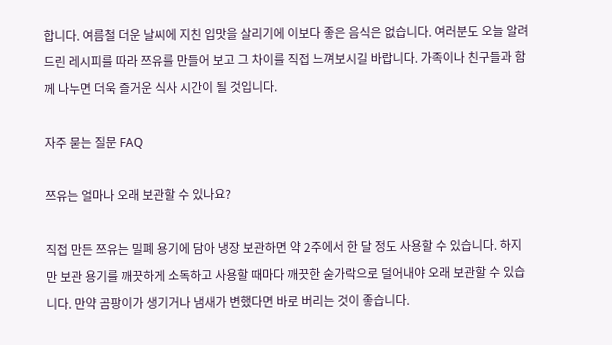합니다. 여름철 더운 날씨에 지친 입맛을 살리기에 이보다 좋은 음식은 없습니다. 여러분도 오늘 알려드린 레시피를 따라 쯔유를 만들어 보고 그 차이를 직접 느껴보시길 바랍니다. 가족이나 친구들과 함께 나누면 더욱 즐거운 식사 시간이 될 것입니다.

자주 묻는 질문 FAQ

쯔유는 얼마나 오래 보관할 수 있나요?

직접 만든 쯔유는 밀폐 용기에 담아 냉장 보관하면 약 2주에서 한 달 정도 사용할 수 있습니다. 하지만 보관 용기를 깨끗하게 소독하고 사용할 때마다 깨끗한 숟가락으로 덜어내야 오래 보관할 수 있습니다. 만약 곰팡이가 생기거나 냄새가 변했다면 바로 버리는 것이 좋습니다.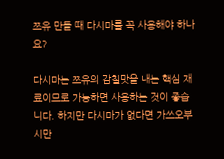쯔유 만들 때 다시마를 꼭 사용해야 하나요?

다시마는 쯔유의 감칠맛을 내는 핵심 재료이므로 가능하면 사용하는 것이 좋습니다. 하지만 다시마가 없다면 가쓰오부시만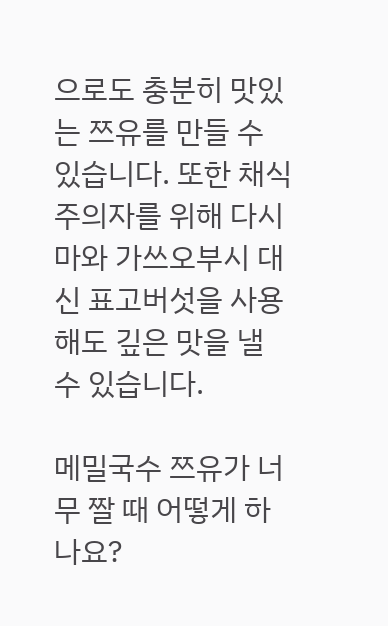으로도 충분히 맛있는 쯔유를 만들 수 있습니다. 또한 채식주의자를 위해 다시마와 가쓰오부시 대신 표고버섯을 사용해도 깊은 맛을 낼 수 있습니다.

메밀국수 쯔유가 너무 짤 때 어떻게 하나요?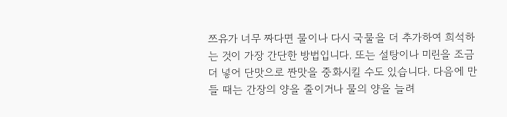쯔유가 너무 짜다면 물이나 다시 국물을 더 추가하여 희석하는 것이 가장 간단한 방법입니다. 또는 설탕이나 미린을 조금 더 넣어 단맛으로 짠맛을 중화시킬 수도 있습니다. 다음에 만들 때는 간장의 양을 줄이거나 물의 양을 늘려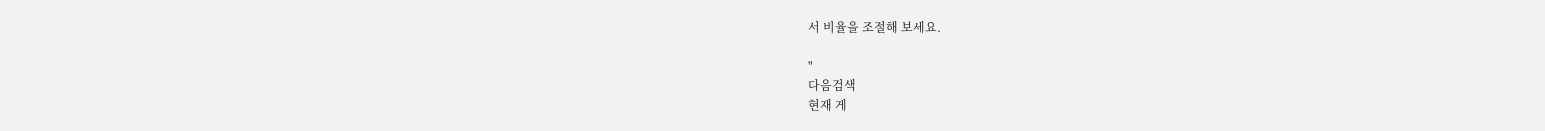서 비율을 조절해 보세요.

"
다음검색
현재 게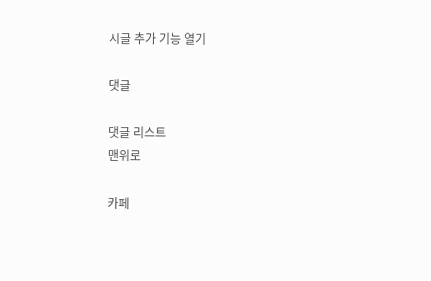시글 추가 기능 열기

댓글

댓글 리스트
맨위로

카페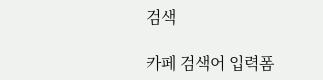검색

카페 검색어 입력폼